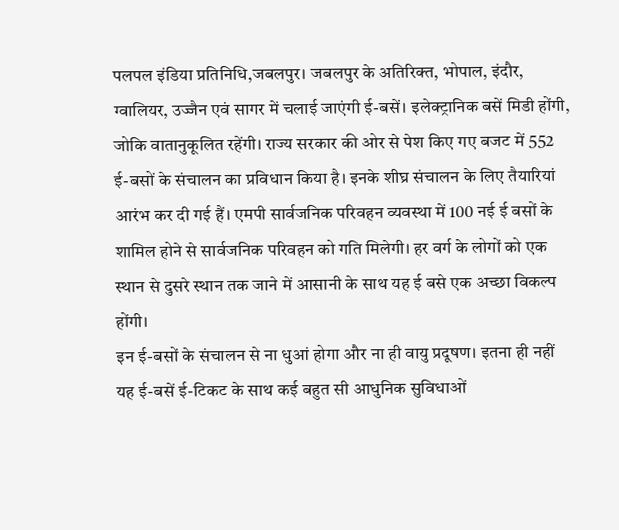पलपल इंडिया प्रतिनिधि,जबलपुर। जबलपुर के अतिरिक्त, भोपाल, इंदौर, ग्वालियर, उज्जैन एवं सागर में चलाई जाएंगी ई-बसें। इलेक्ट्रानिक बसें मिडी होंगी, जोकि वातानुकूलित रहेंगी। राज्य सरकार की ओर से पेश किए गए बजट में 552 ई-बसों के संचालन का प्रविधान किया है। इनके शीघ्र संचालन के लिए तैयारियां आरंभ कर दी गई हैं। एमपी सार्वजनिक परिवहन व्यवस्था में 100 नई ई बसों के शामिल होने से सार्वजनिक परिवहन को गति मिलेगी। हर वर्ग के लोगों को एक स्थान से दुसरे स्थान तक जाने में आसानी के साथ यह ई बसे एक अच्छा विकल्प होंगी।
इन ई-बसों के संचालन से ना धुआं होगा और ना ही वायु प्रदूषण। इतना ही नहीं यह ई-बसें ई-टिकट के साथ कई बहुत सी आधुनिक सुविधाओं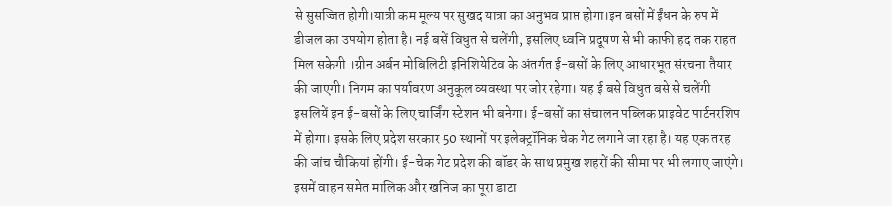से सुसज्जित होगी।यात्री कम मूल्य पर सुखद यात्रा का अनुभव प्राप्त होगा।इन बसों में ईंधन के रुप में डीजल का उपयोग होता है। नई बसें विधुत से चलेंगी, इसलिए ध्वनि प्रदूषण से भी काफी हद तक राहत मिल सकेगी ।ग्रीन अर्बन मोबिलिटी इनिशियेटिव के अंतर्गत ई-बसों के लिए आधारभूत संरचना तैयार की जाएगी। निगम का पर्यावरण अनुकूल व्यवस्था पर जोर रहेगा। यह ई बसे विधुत बसे से चलेंगी इसलियें इन ई-बसों के लिए चार्जिंग स्टेशन भी बनेगा। ई-बसों का संचालन पब्लिक प्राइवेट पार्टनरशिप में होगा। इसके लिए प्रदेश सरकार 50 स्थानों पर इलेक्ट्रॉनिक चेक गेट लगाने जा रहा है। यह एक तरह की जांच चौकियां होंगी। ई-चेक गेट प्रदेश की बॉडर के साथ प्रमुख शहरों की सीमा पर भी लगाए जाएंगे। इसमें वाहन समेत मालिक और खनिज का पूरा डाटा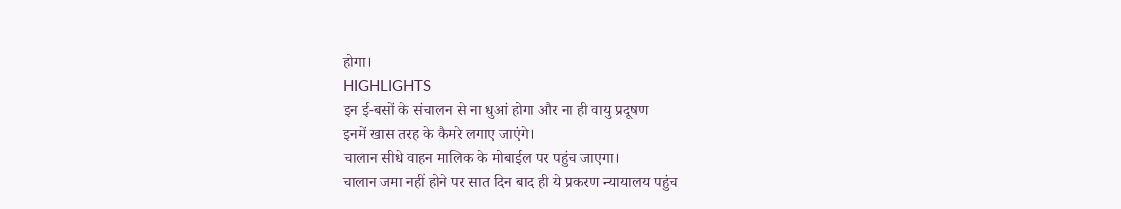होगा।
HIGHLIGHTS
इन ई-बसों के संचालन से ना धुआं होगा और ना ही वायु प्रदूषण
इनमें खास तरह के कैमरे लगाए जाएंगे।
चालान सीधे वाहन मालिक के मोबाईल पर पहुंच जाएगा।
चालान जमा नहीं होने पर सात दिन बाद ही ये प्रकरण न्यायालय पहुंच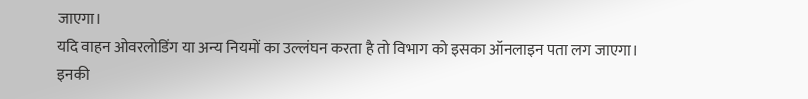जाएगा।
यदि वाहन ओवरलोडिंग या अन्य नियमों का उल्लंघन करता है तो विभाग को इसका ऑनलाइन पता लग जाएगा।
इनकी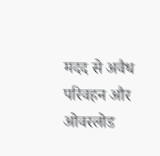मदद से अवैध परिवहन और ओवरलोड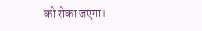को रोका जएगा।